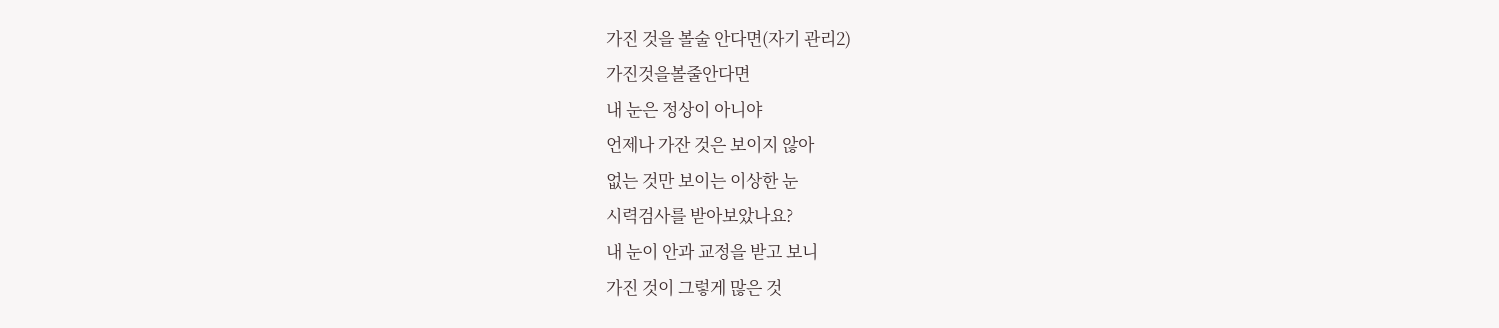가진 것을 볼술 안다면(자기 관리2)
가진것을볼줄안다면
내 눈은 정상이 아니야
언제나 가잔 것은 보이지 않아
없는 것만 보이는 이상한 눈
시력검사를 받아보았나요?
내 눈이 안과 교정을 받고 보니
가진 것이 그렇게 많은 것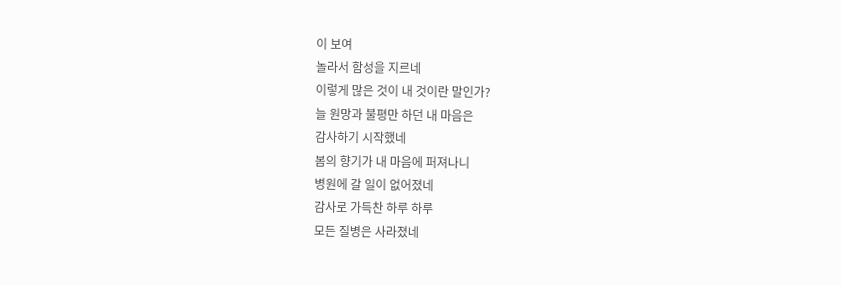이 보여
놀라서 함성을 지르네
이렇게 많은 것이 내 것이란 말인가?
늘 원망과 불평만 하던 내 마음은
감사하기 시작했네
봄의 향기가 내 마음에 퍼져나니
병원에 갈 일이 없어졌네
감사로 가득찬 하루 하루
모든 질병은 사라졌네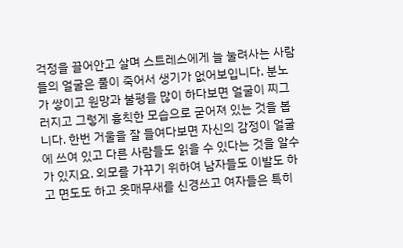걱정을 끌어안고 살며 스트레스에게 늘 눌려사는 사람들의 얼굴은 풀이 죽어서 생기가 없어보입니다. 분노가 쌓이고 원망과 불평을 많이 하다보면 얼굴이 찌그러지고 그렇게 흉칙한 모습으로 굳어져 있는 것을 봅니다. 한번 거울을 잘 들여다보면 자신의 감정이 얼굴에 쓰여 있고 다른 사람들도 읽을 수 있다는 것을 알수가 있지요. 외모를 가꾸기 위하여 남자들도 이발도 하고 면도도 하고 옷매무새를 신경쓰고 여자들은 특히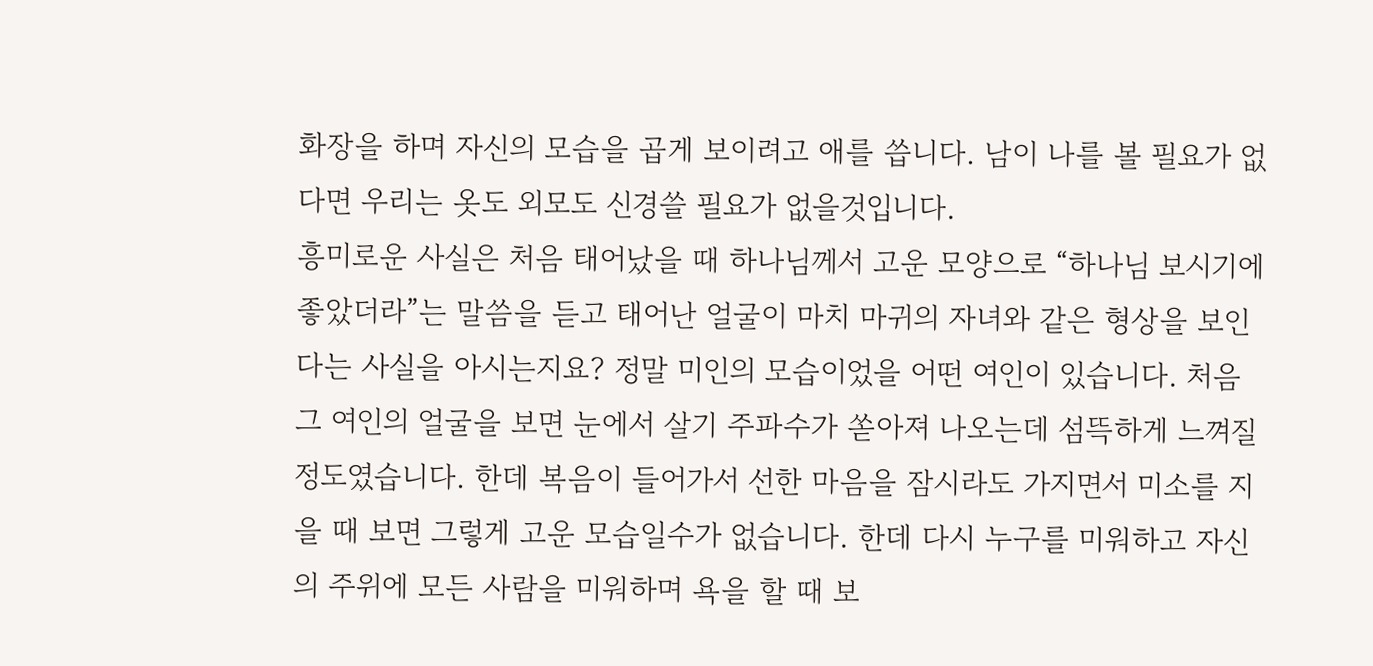화장을 하며 자신의 모습을 곱게 보이려고 애를 씁니다. 남이 나를 볼 필요가 없다면 우리는 옷도 외모도 신경쓸 필요가 없을것입니다.
흥미로운 사실은 처음 태어났을 때 하나님께서 고운 모양으로 “하나님 보시기에 좋았더라”는 말씀을 듣고 태어난 얼굴이 마치 마귀의 자녀와 같은 형상을 보인다는 사실을 아시는지요? 정말 미인의 모습이었을 어떤 여인이 있습니다. 처음 그 여인의 얼굴을 보면 눈에서 살기 주파수가 쏟아져 나오는데 섬뜩하게 느껴질 정도였습니다. 한데 복음이 들어가서 선한 마음을 잠시라도 가지면서 미소를 지을 때 보면 그렇게 고운 모습일수가 없습니다. 한데 다시 누구를 미워하고 자신의 주위에 모든 사람을 미워하며 욕을 할 때 보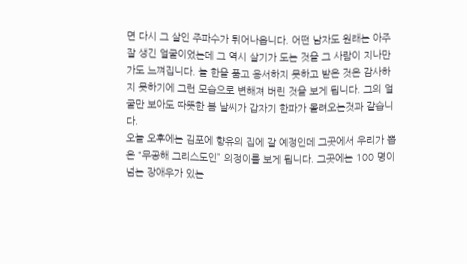면 다시 그 살인 주파수가 튀어나옵니다. 어떤 남자도 원래는 아주 잘 생긴 얼굴이었는데 그 역시 살기가 도는 것을 그 사람이 지나만 가도 느껴집니다. 늘 한을 품고 용서하지 못하고 받은 것은 감사하지 못하기에 그런 모습으로 변해져 버린 것을 보게 됩니다. 그의 얼굴만 보아도 따뜻한 봄 날씨가 갑자기 한파가 몰려오는것과 같습니다.
오늘 오후에는 김포에 향유의 집에 갈 예정인데 그곳에서 우리가 뽑은 “무공해 그리스도인” 의정이를 보게 됩니다. 그곳에는 100 명이 넘는 장애우가 있는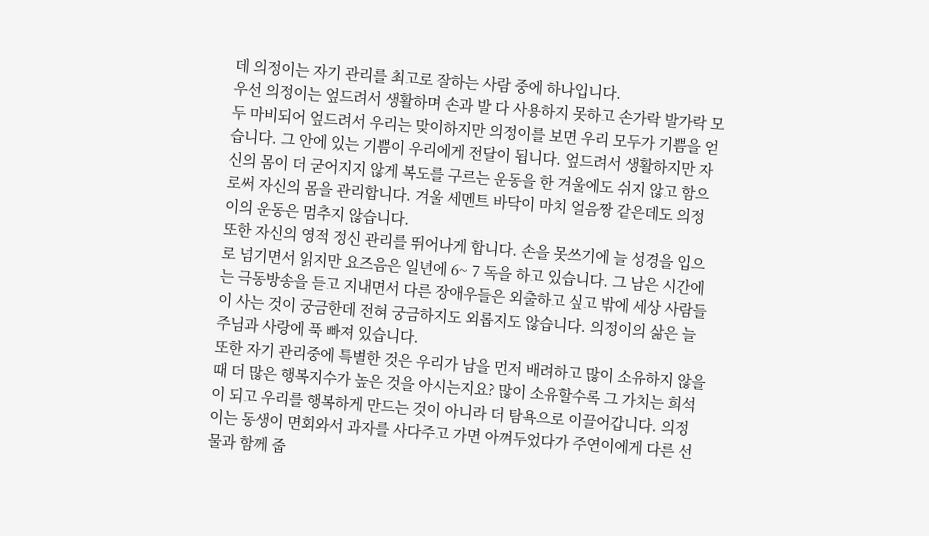데 의정이는 자기 관리를 최고로 잘하는 사람 중에 하나입니다.
우선 의정이는 엎드려서 생활하며 손과 발 다 사용하지 못하고 손가락 발가락 모두 마비되어 엎드려서 우리는 맞이하지만 의정이를 보면 우리 모두가 기쁨을 얻습니다. 그 안에 있는 기쁨이 우리에게 전달이 됩니다. 엎드려서 생활하지만 자신의 몸이 더 굳어지지 않게 복도를 구르는 운동을 한 겨울에도 쉬지 않고 함으로써 자신의 몸을 관리합니다. 겨울 세멘트 바닥이 마치 얼음짱 같은데도 의정이의 운동은 멈추지 않습니다.
또한 자신의 영적 정신 관리를 뛰어나게 합니다. 손을 못쓰기에 늘 성경을 입으로 넘기면서 읽지만 요즈음은 일년에 6~ 7 독을 하고 있습니다. 그 남은 시간에는 극동방송을 듣고 지내면서 다른 장애우들은 외출하고 싶고 밖에 세상 사람들이 사는 것이 궁금한데 전혀 궁금하지도 외롭지도 않습니다. 의정이의 삶은 늘 주님과 사랑에 푹 빠져 있습니다.
또한 자기 관리중에 특별한 것은 우리가 남을 먼저 배려하고 많이 소유하지 않을 때 더 많은 행복지수가 높은 것을 아시는지요? 많이 소유할수록 그 가치는 희석이 되고 우리를 행복하게 만드는 것이 아니라 더 탐욕으로 이끌어갑니다. 의정이는 동생이 면회와서 과자를 사다주고 가면 아껴두었다가 주연이에게 다른 선물과 함께 줍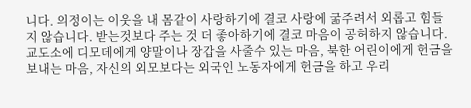니다. 의정이는 이웃을 내 몸같이 사랑하기에 결코 사랑에 굶주려서 외롭고 힘들지 않습니다. 받는것보다 주는 것 더 좋아하기에 결코 마음이 공허하지 않습니다. 교도소에 디모데에게 양말이나 장갑을 사줄수 있는 마음, 북한 어린이에게 헌금을 보내는 마음, 자신의 외모보다는 외국인 노동자에게 헌금을 하고 우리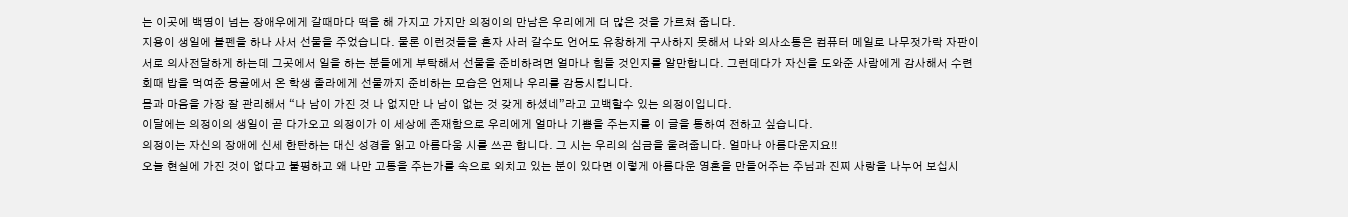는 이곳에 백명이 넘는 장애우에게 갈때마다 떡을 해 가지고 가지만 의정이의 만남은 우리에게 더 많은 것을 가르쳐 줍니다.
지용이 생일에 볼펜을 하나 사서 선물을 주었습니다. 물론 이런것들을 혼자 사러 갈수도 언어도 유창하게 구사하지 못해서 나와 의사소통은 컴퓨터 메일로 나무젓가락 자판이 서로 의사전달하게 하는데 그곳에서 일을 하는 분들에게 부탁해서 선물을 준비하려면 얼마나 힘들 것인지를 알만합니다. 그런데다가 자신을 도와준 사람에게 감사해서 수련회때 밥을 먹여준 몽골에서 온 학생 졸라에게 선물까지 준비하는 모습은 언제나 우리를 감동시킵니다.
몸과 마음을 가장 잘 관리해서 “나 남이 가진 것 나 없지만 나 남이 없는 것 갖게 하셨네”라고 고백할수 있는 의정이입니다.
이달에는 의정이의 생일이 곧 다가오고 의정이가 이 세상에 존재함으로 우리에게 얼마나 기쁨을 주는지를 이 글을 통하여 전하고 싶습니다.
의정이는 자신의 장애에 신세 한탄하는 대신 성경을 읽고 아름다움 시를 쓰곤 합니다. 그 시는 우리의 심금을 울려줍니다. 얼마나 아름다운지요!!
오늘 현실에 가진 것이 없다고 불평하고 왜 나만 고통을 주는가를 속으로 외치고 있는 분이 있다면 이렇게 아름다운 영혼을 만들어주는 주님과 진찌 사랑을 나누어 보십시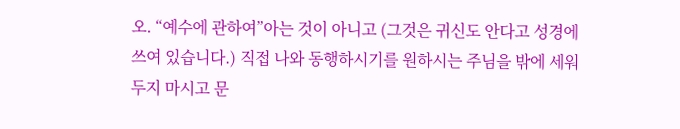오. “예수에 관하여”아는 것이 아니고 (그것은 귀신도 안다고 성경에 쓰여 있습니다.) 직접 나와 동행하시기를 원하시는 주님을 밖에 세워 두지 마시고 문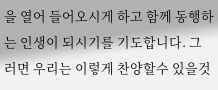을 열어 들어오시게 하고 함께 동행하는 인생이 되시기를 기도합니다. 그러면 우리는 이렇게 찬양할수 있을것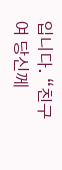입니다. “친구여 당신께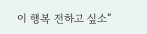이 행복 전하고 싶소”